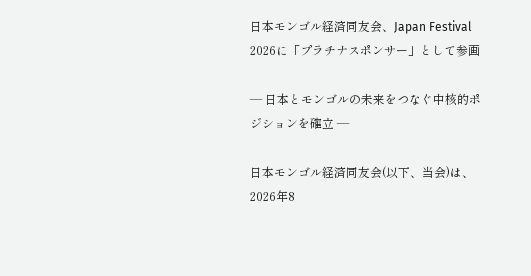日本モンゴル経済同友会、Japan Festival 2026に「プラチナスポンサー」として参画

— 日本とモンゴルの未来をつなぐ中核的ポジションを確立 —

日本モンゴル経済同友会(以下、当会)は、2026年8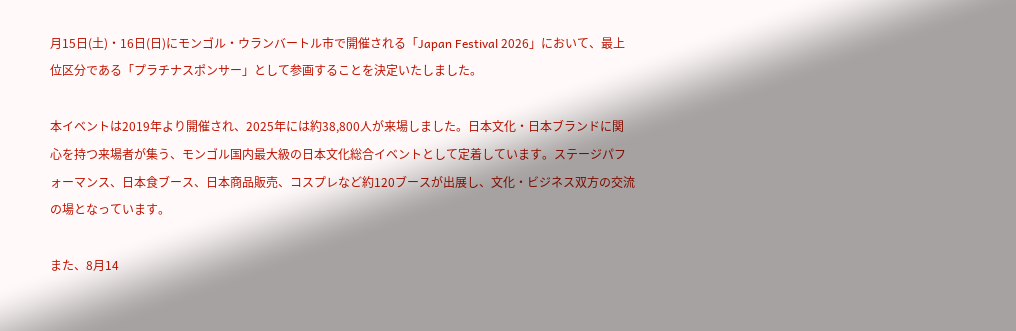月15日(土)・16日(日)にモンゴル・ウランバートル市で開催される「Japan Festival 2026」において、最上位区分である「プラチナスポンサー」として参画することを決定いたしました。

本イベントは2019年より開催され、2025年には約38,800人が来場しました。日本文化・日本ブランドに関心を持つ来場者が集う、モンゴル国内最大級の日本文化総合イベントとして定着しています。ステージパフォーマンス、日本食ブース、日本商品販売、コスプレなど約120ブースが出展し、文化・ビジネス双方の交流の場となっています。

また、8月14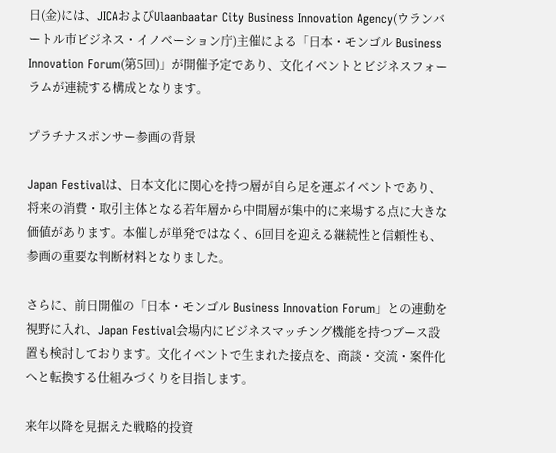日(金)には、JICAおよびUlaanbaatar City Business Innovation Agency(ウランバートル市ビジネス・イノベーション庁)主催による「日本・モンゴル Business Innovation Forum(第5回)」が開催予定であり、文化イベントとビジネスフォーラムが連続する構成となります。

プラチナスポンサー参画の背景

Japan Festivalは、日本文化に関心を持つ層が自ら足を運ぶイベントであり、将来の消費・取引主体となる若年層から中間層が集中的に来場する点に大きな価値があります。本催しが単発ではなく、6回目を迎える継続性と信頼性も、参画の重要な判断材料となりました。

さらに、前日開催の「日本・モンゴル Business Innovation Forum」との連動を視野に入れ、Japan Festival会場内にビジネスマッチング機能を持つブース設置も検討しております。文化イベントで生まれた接点を、商談・交流・案件化へと転換する仕組みづくりを目指します。

来年以降を見据えた戦略的投資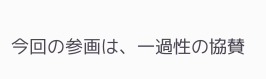今回の参画は、一過性の協賛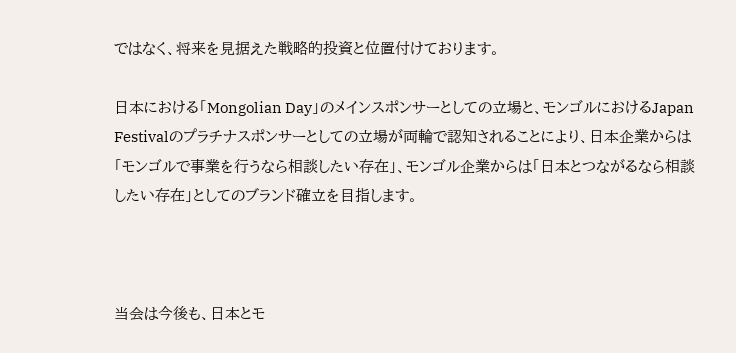ではなく、将来を見据えた戦略的投資と位置付けております。

日本における「Mongolian Day」のメインスポンサーとしての立場と、モンゴルにおけるJapan Festivalのプラチナスポンサーとしての立場が両輪で認知されることにより、日本企業からは「モンゴルで事業を行うなら相談したい存在」、モンゴル企業からは「日本とつながるなら相談したい存在」としてのブランド確立を目指します。



当会は今後も、日本とモ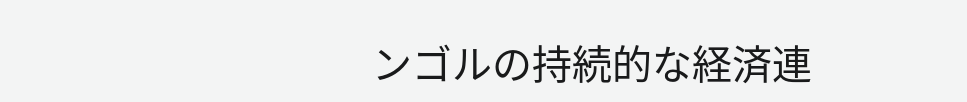ンゴルの持続的な経済連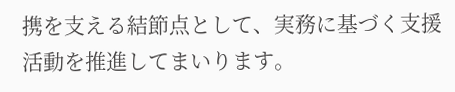携を支える結節点として、実務に基づく支援活動を推進してまいります。